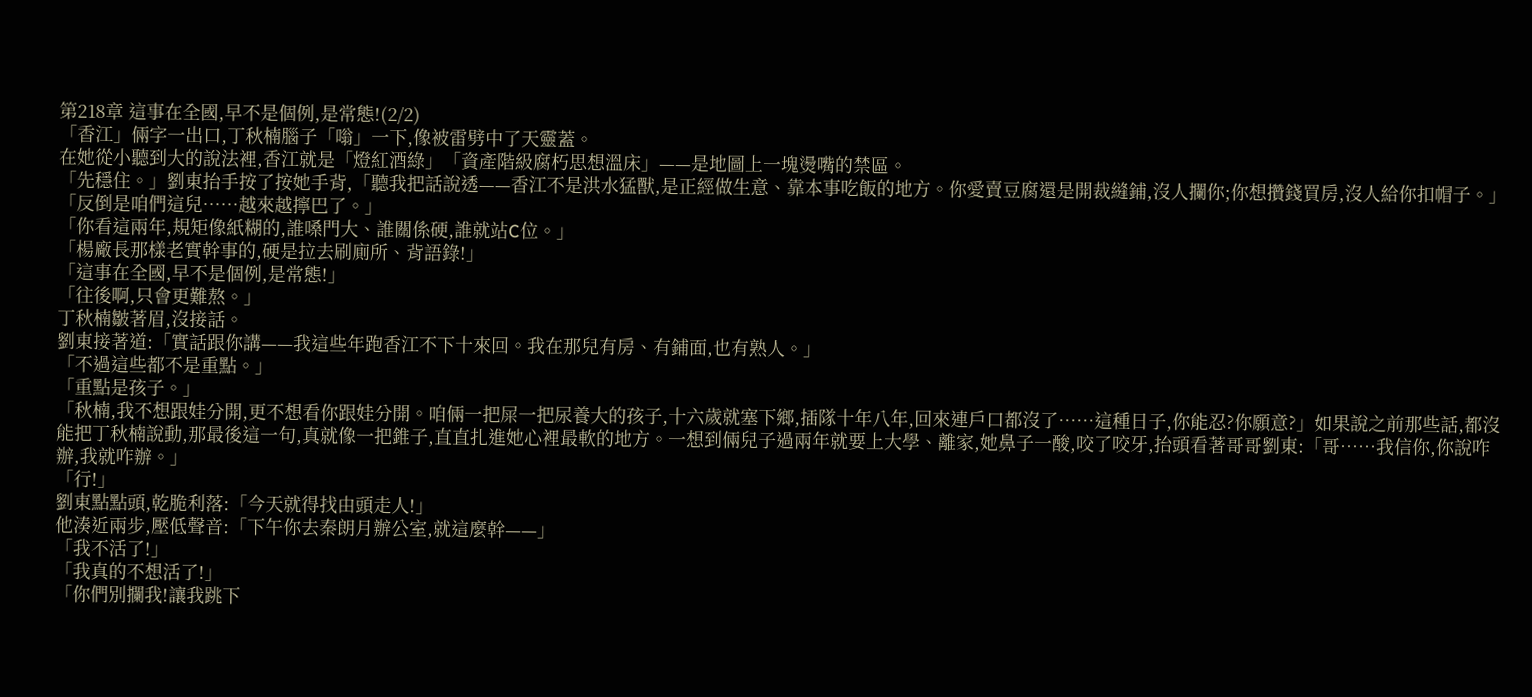第218章 這事在全國,早不是個例,是常態!(2/2)
「香江」倆字一出口,丁秋楠腦子「嗡」一下,像被雷劈中了天靈蓋。
在她從小聽到大的說法裡,香江就是「燈紅酒綠」「資產階級腐朽思想溫床」——是地圖上一塊燙嘴的禁區。
「先穩住。」劉東抬手按了按她手背,「聽我把話說透——香江不是洪水猛獸,是正經做生意、靠本事吃飯的地方。你愛賣豆腐還是開裁縫鋪,沒人攔你;你想攢錢買房,沒人給你扣帽子。」
「反倒是咱們這兒……越來越擰巴了。」
「你看這兩年,規矩像紙糊的,誰嗓門大、誰關係硬,誰就站C位。」
「楊廠長那樣老實幹事的,硬是拉去刷廁所、背語錄!」
「這事在全國,早不是個例,是常態!」
「往後啊,只會更難熬。」
丁秋楠皺著眉,沒接話。
劉東接著道:「實話跟你講——我這些年跑香江不下十來回。我在那兒有房、有鋪面,也有熟人。」
「不過這些都不是重點。」
「重點是孩子。」
「秋楠,我不想跟娃分開,更不想看你跟娃分開。咱倆一把屎一把尿養大的孩子,十六歲就塞下鄉,插隊十年八年,回來連戶口都沒了……這種日子,你能忍?你願意?」如果說之前那些話,都沒能把丁秋楠說動,那最後這一句,真就像一把錐子,直直扎進她心裡最軟的地方。一想到倆兒子過兩年就要上大學、離家,她鼻子一酸,咬了咬牙,抬頭看著哥哥劉東:「哥……我信你,你說咋辦,我就咋辦。」
「行!」
劉東點點頭,乾脆利落:「今天就得找由頭走人!」
他湊近兩步,壓低聲音:「下午你去秦朗月辦公室,就這麼幹——」
「我不活了!」
「我真的不想活了!」
「你們別攔我!讓我跳下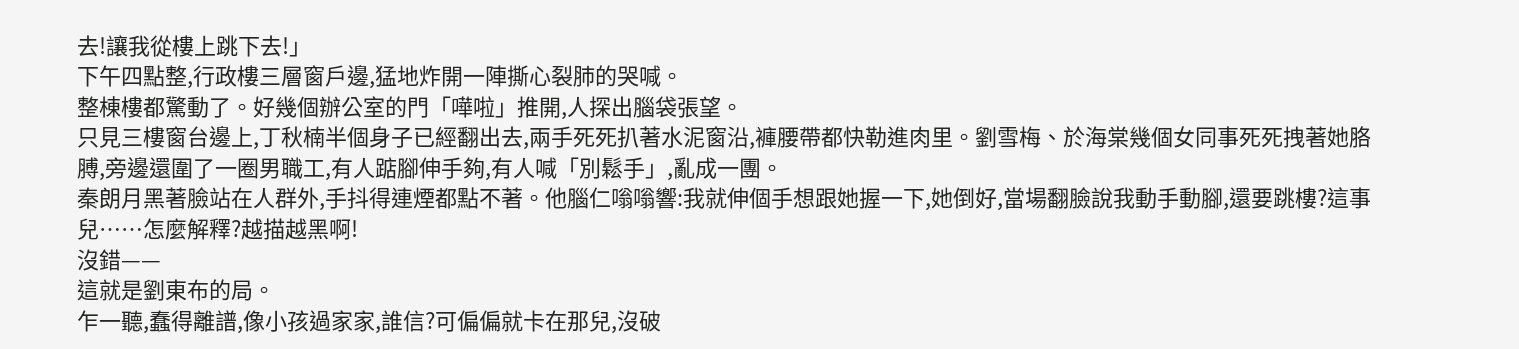去!讓我從樓上跳下去!」
下午四點整,行政樓三層窗戶邊,猛地炸開一陣撕心裂肺的哭喊。
整棟樓都驚動了。好幾個辦公室的門「嘩啦」推開,人探出腦袋張望。
只見三樓窗台邊上,丁秋楠半個身子已經翻出去,兩手死死扒著水泥窗沿,褲腰帶都快勒進肉里。劉雪梅、於海棠幾個女同事死死拽著她胳膊,旁邊還圍了一圈男職工,有人踮腳伸手夠,有人喊「別鬆手」,亂成一團。
秦朗月黑著臉站在人群外,手抖得連煙都點不著。他腦仁嗡嗡響:我就伸個手想跟她握一下,她倒好,當場翻臉說我動手動腳,還要跳樓?這事兒……怎麼解釋?越描越黑啊!
沒錯——
這就是劉東布的局。
乍一聽,蠢得離譜,像小孩過家家,誰信?可偏偏就卡在那兒,沒破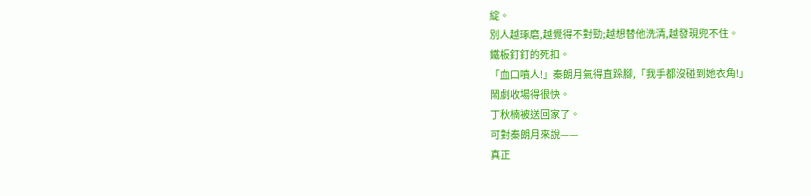綻。
別人越琢磨,越覺得不對勁;越想替他洗清,越發現兜不住。
鐵板釘釘的死扣。
「血口噴人!」秦朗月氣得直跺腳,「我手都沒碰到她衣角!」
鬧劇收場得很快。
丁秋楠被送回家了。
可對秦朗月來說——
真正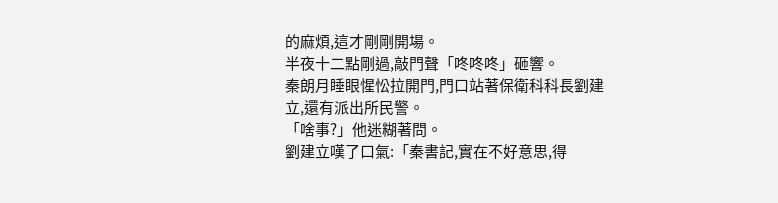的麻煩,這才剛剛開場。
半夜十二點剛過,敲門聲「咚咚咚」砸響。
秦朗月睡眼惺忪拉開門,門口站著保衛科科長劉建立,還有派出所民警。
「啥事?」他迷糊著問。
劉建立嘆了口氣:「秦書記,實在不好意思,得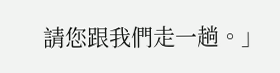請您跟我們走一趟。」